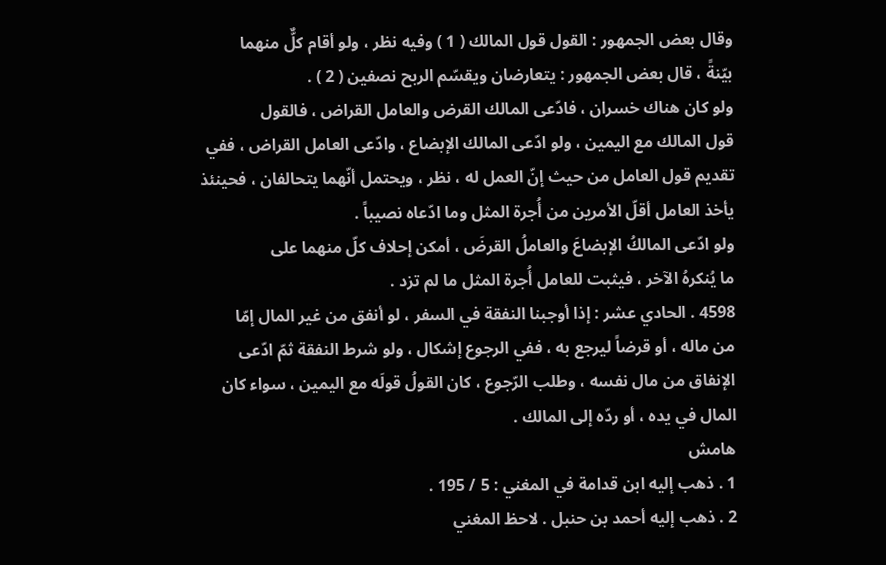وقال بعض الجمهور : القول قول المالك ( 1 ) وفيه نظر ، ولو أقام كلٌّ منهما
بيّنةً ، قال بعض الجمهور : يتعارضان ويقسّم الربح نصفين ( 2 ) .
ولو كان هناك خسران ، فادّعى المالك القرض والعامل القراض ، فالقول
قول المالك مع اليمين ، ولو ادّعى المالك الإبضاع ، وادّعى العامل القراض ، ففي
تقديم قول العامل من حيث إنّ العمل له ، نظر ، ويحتمل أنّهما يتحالفان ، فحينئذ
يأخذ العامل أقلّ الأمرين من أُجرة المثل وما ادّعاه نصيباً .
ولو ادّعى المالكُ الإبضاعَ والعاملُ القرضَ ، أمكن إحلاف كلّ منهما على
ما يُنكرهُ الآخر ، فيثبت للعامل أُجرة المثل ما لم تزد .
4598 . الحادي عشر : إذا أوجبنا النفقة في السفر ، لو أنفق من غير المال إمّا
من ماله ، أو قرضاً ليرجع به ، ففي الرجوع إشكال ، ولو شرط النفقة ثمّ ادّعى
الإنفاق من مال نفسه ، وطلب الرّجوع ، كان القولُ قولَه مع اليمين ، سواء كان
المال في يده ، أو ردّه إلى المالك .
هامش
1 . ذهب إليه ابن قدامة في المغني : 5 / 195 .
2 . ذهب إليه أحمد بن حنبل . لاحظ المغني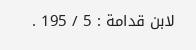لابن قدامة : 5 / 195 .